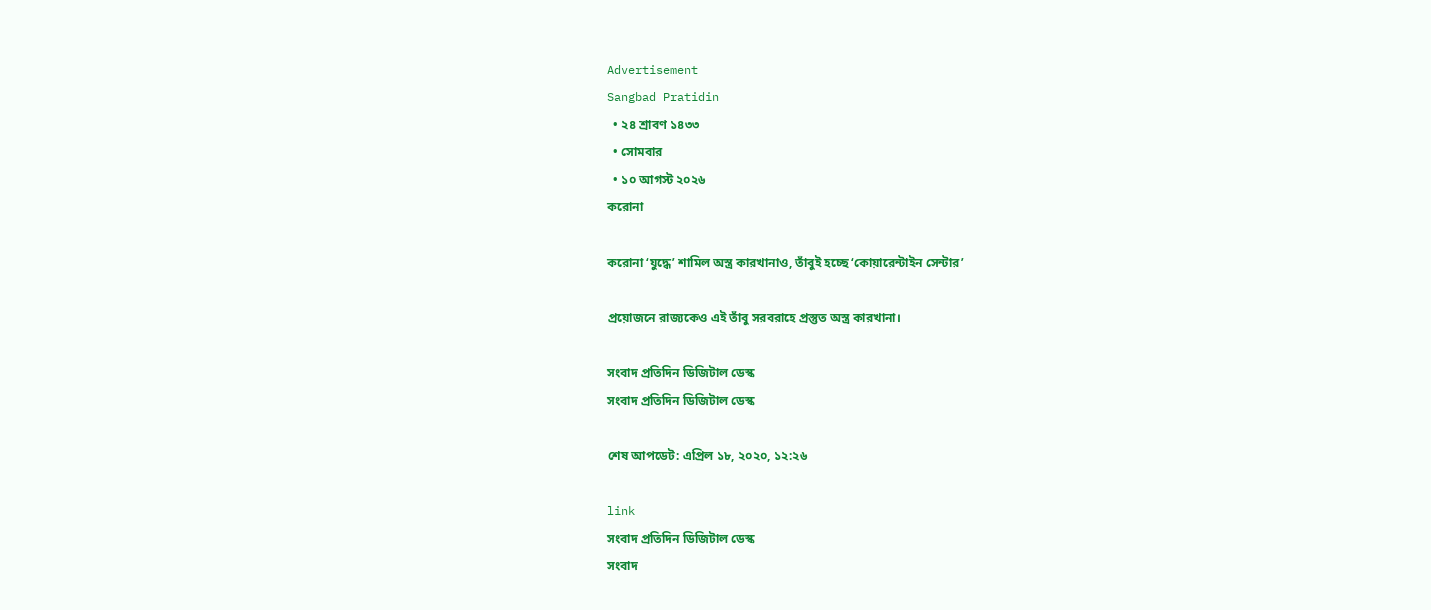Advertisement
Sangbad Pratidin
  • ২৪ শ্রাবণ ১৪৩৩
  • সোমবার
  • ১০ আগস্ট ২০২৬
করোনা

করোনা ‘যুদ্ধে’ শামিল অস্ত্র কারখানাও, তাঁবুই হচ্ছে ‘কোয়ারেন্টাইন সেন্টার’

প্রয়োজনে রাজ্যকেও এই তাঁবু সরবরাহে প্রস্তুত অস্ত্র কারখানা।

সংবাদ প্রতিদিন ডিজিটাল ডেস্ক
সংবাদ প্রতিদিন ডিজিটাল ডেস্ক

শেষ আপডেট: এপ্রিল ১৮, ২০২০, ১২:২৬

link
সংবাদ প্রতিদিন ডিজিটাল ডেস্ক
সংবাদ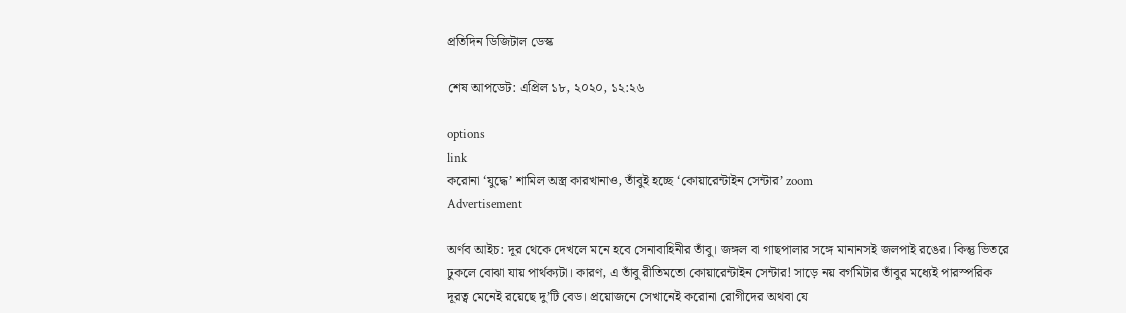প্রতিদিন ডিজিটাল ডেস্ক

শেষ আপডেট: এপ্রিল ১৮, ২০২০, ১২:২৬

options
link
করোনা ‘যুদ্ধে’ শামিল অস্ত্র কারখানাও, তাঁবুই হচ্ছে ‘কোয়ারেন্টাইন সেন্টার’ zoom
Advertisement

অর্ণব আইচ: দূর থেকে দেখলে মনে হবে সেনাবাহিনীর তাঁবু। জঙ্গল বা গাছপালার সঙ্গে মানানসই জলপাই রঙের। কিন্তু ভিতরে ঢুকলে বোঝা যায় পার্থক্যটা। কারণ, এ তাঁবু রীতিমতো কোয়ারেন্টাইন সেন্টার! সাড়ে নয় বর্গমিটার তাঁবুর মধ্যেই পারস্পরিক দূরত্ব মেনেই রয়েছে দু’টি বেড। প্রয়োজনে সেখানেই করোনা রোগীদের অথবা যে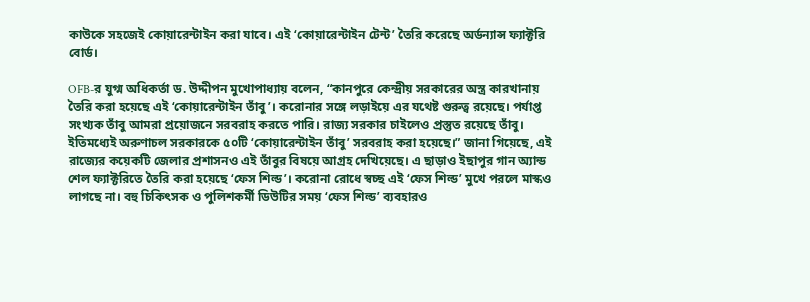কাউকে সহজেই কোয়ারেন্টাইন করা যাবে। এই ‘কোয়ারেন্টাইন টেন্ট’ তৈরি করেছে অর্ডন্যান্স ফ্যাক্টরি বোর্ড।

OFB-র যুগ্ম অধিকর্তা ড. উদ্দীপন মুখোপাধ্যায় বলেন, “কানপুরে কেন্দ্রীয় সরকারের অস্ত্র কারখানায় তৈরি করা হয়েছে এই ‘কোয়ারেন্টাইন তাঁবু’। করোনার সঙ্গে লড়াইয়ে এর যথেষ্ট গুরুত্ব রয়েছে। পর্যাপ্ত সংখ্যক তাঁবু আমরা প্রয়োজনে সরবরাহ করতে পারি। রাজ্য সরকার চাইলেও প্রস্তুত রয়েছে তাঁবু। ইতিমধ্যেই অরুণাচল সরকারকে ৫০টি ‘কোয়ারেন্টাইন তাঁবু’ সরবরাহ করা হয়েছে।” জানা গিয়েছে, এই রাজ্যের কয়েকটি জেলার প্রশাসনও এই তাঁবুর বিষয়ে আগ্রহ দেখিয়েছে। এ ছাড়াও ইছাপুর গান অ্যান্ড শেল ফ্যাক্টরিতে তৈরি করা হয়েছে ‘ফেস শিল্ড’। করোনা রোধে স্বচ্ছ এই ‘ফেস শিল্ড’ মুখে পরলে মাস্কও লাগছে না। বহু চিকিৎসক ও পুলিশকর্মী ডিউটির সময় ‘ফেস শিল্ড’ ব্যবহারও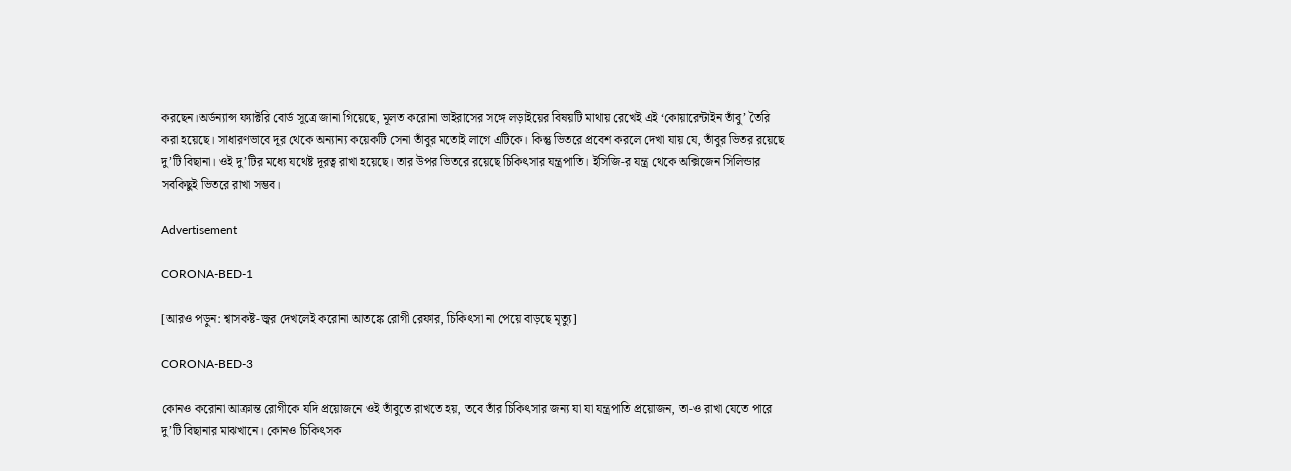করছেন।অর্ডন্যান্স ফ্যাক্টরি বোর্ড সূত্রে জানা গিয়েছে, মূলত করোনা ভাইরাসের সঙ্গে লড়াইয়ের বিষয়টি মাথায় রেখেই এই ‘কোয়ারেন্টাইন তাঁবু’ তৈরি করা হয়েছে। সাধারণভাবে দূর থেকে অন্যান্য কয়েকটি সেনা তাঁবুর মতোই লাগে এটিকে। কিন্তু ভিতরে প্রবেশ করলে দেখা যায় যে, তাঁবুর ভিতর রয়েছে দু’টি বিছানা। ওই দু’টির মধ্যে যথেষ্ট দূরত্ব রাখা হয়েছে। তার উপর ভিতরে রয়েছে চিকিৎসার যন্ত্রপাতি। ইসিজি-র যন্ত্র থেকে অক্সিজেন সিলিন্ডার সবকিছুই ভিতরে রাখা সম্ভব।

Advertisement

CORONA-BED-1

[আরও পড়ুন: শ্বাসকষ্ট-জ্বর দেখলেই করোনা আতঙ্কে রোগী রেফার, চিকিৎসা না পেয়ে বাড়ছে মৃত্যু]

CORONA-BED-3

কোনও করোনা আক্রান্ত রোগীকে যদি প্রয়োজনে ওই তাঁবুতে রাখতে হয়, তবে তাঁর চিকিৎসার জন্য যা যা যন্ত্রপাতি প্রয়োজন, তা-ও রাখা যেতে পারে দু’টি বিছানার মাঝখানে। কোনও চিকিৎসক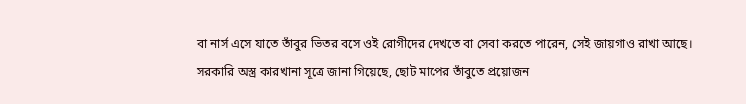বা নার্স এসে যাতে তাঁবুর ভিতর বসে ওই রোগীদের দেখতে বা সেবা করতে পারেন, সেই জায়গাও রাখা আছে। সরকারি অস্ত্র কারখানা সূত্রে জানা গিয়েছে, ছোট মাপের তাঁবুতে প্রয়োজন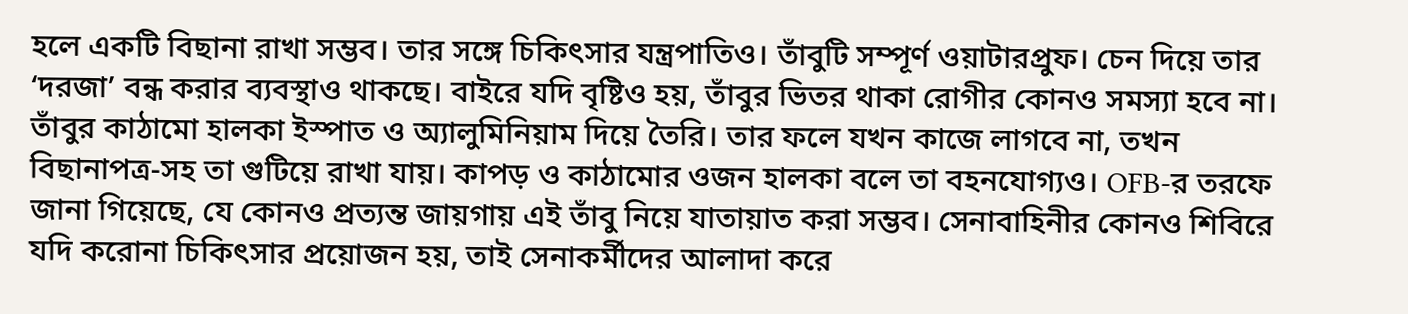হলে একটি বিছানা রাখা সম্ভব। তার সঙ্গে চিকিৎসার যন্ত্রপাতিও। তাঁবুটি সম্পূর্ণ ওয়াটারপ্রুফ। চেন দিয়ে তার ‘দরজা’ বন্ধ করার ব্যবস্থাও থাকছে। বাইরে যদি বৃষ্টিও হয়, তাঁবুর ভিতর থাকা রোগীর কোনও সমস্যা হবে না। তাঁবুর কাঠামো হালকা ইস্পাত ও অ্যালুমিনিয়াম দিয়ে তৈরি। তার ফলে যখন কাজে লাগবে না, তখন বিছানাপত্র-সহ তা গুটিয়ে রাখা যায়। কাপড় ও কাঠামোর ওজন হালকা বলে তা বহনযোগ্যও। OFB-র তরফে জানা গিয়েছে, যে কোনও প্রত্যন্ত জায়গায় এই তাঁবু নিয়ে যাতায়াত করা সম্ভব। সেনাবাহিনীর কোনও শিবিরে যদি করোনা চিকিৎসার প্রয়োজন হয়, তাই সেনাকর্মীদের আলাদা করে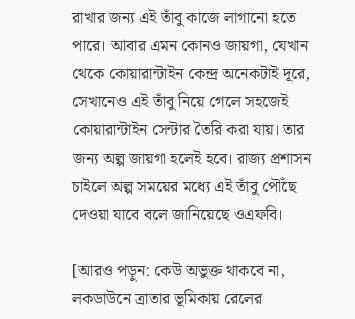রাখার জন্য এই তাঁবু কাজে লাগানো হতে পারে। আবার এমন কোনও জায়গা, যেখান থেকে কোয়ারান্টাইন কেন্দ্র অনেকটাই দূরে, সেখানেও এই তাঁবু নিয়ে গেলে সহজেই কোয়ারান্টাইন সেন্টার তৈরি করা যায়। তার জন্য অল্প জায়গা হলেই হবে। রাজ্য প্রশাসন চাইলে অল্প সময়ের মধ্যে এই তাঁবু পৌঁছে দেওয়া যাবে বলে জানিয়েছে ওএফবি।

[আরও পড়ুন: কেউ অভুক্ত থাকবে না, লকডাউনে ত্রাতার ভূমিকায় রেলের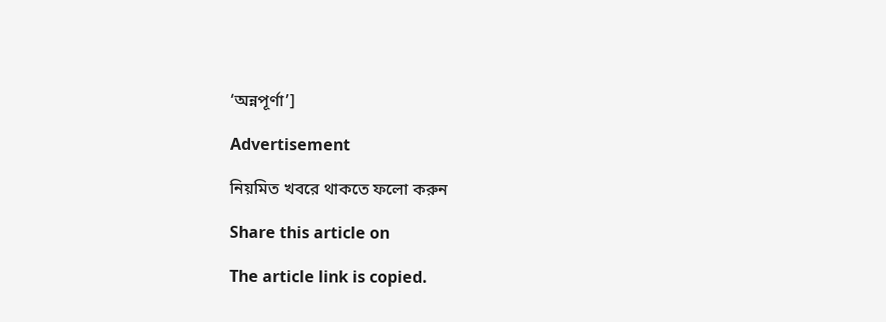‘অন্নপূর্ণা’]

Advertisement

নিয়মিত খবরে থাকতে ফলো করুন

Share this article on

The article link is copied.